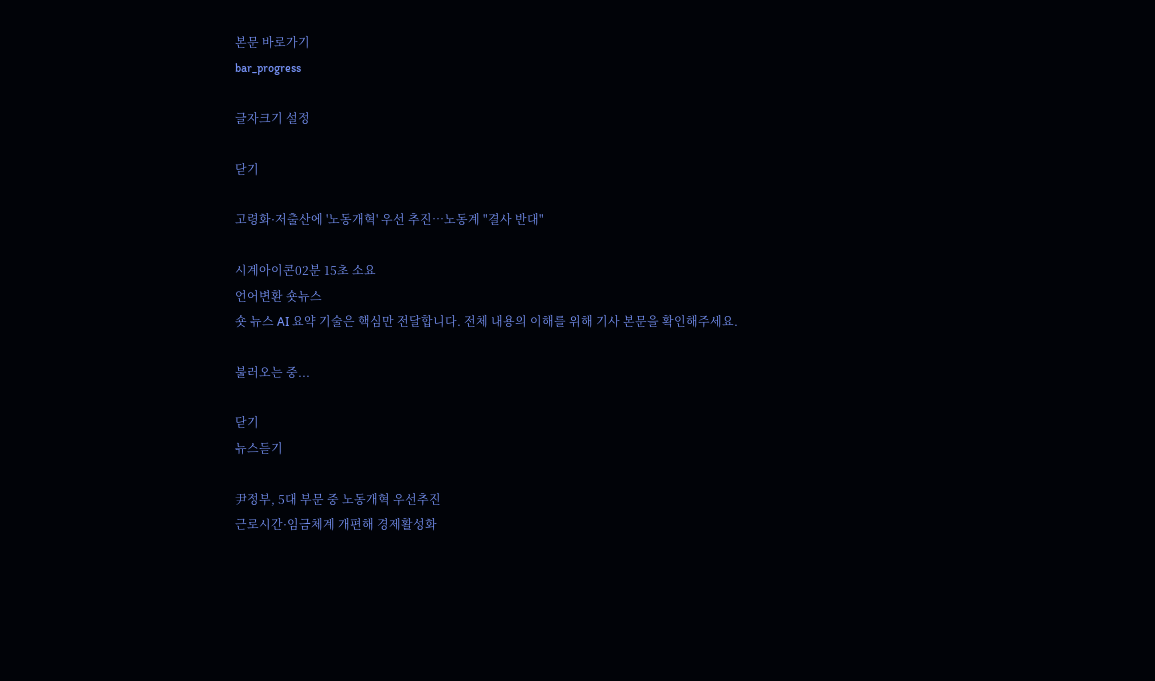본문 바로가기
bar_progress

글자크기 설정

닫기

고령화·저출산에 '노동개혁' 우선 추진…노동계 "결사 반대"

시계아이콘02분 15초 소요
언어변환 숏뉴스
숏 뉴스 AI 요약 기술은 핵심만 전달합니다. 전체 내용의 이해를 위해 기사 본문을 확인해주세요.

불러오는 중...

닫기
뉴스듣기

尹정부, 5대 부문 중 노동개혁 우선추진
근로시간·임금체계 개편해 경제활성화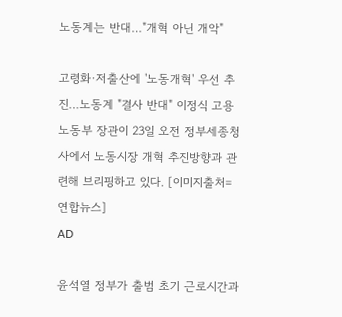노동계는 반대…"개혁 아닌 개악"

고령화·저출산에 '노동개혁' 우선 추진…노동계 "결사 반대" 이정식 고용노동부 장관이 23일 오전 정부세종청사에서 노동시장 개혁 추진방향과 관련해 브리핑하고 있다. [이미지출처=연합뉴스]
AD

윤석열 정부가 출범 초기 근로시간과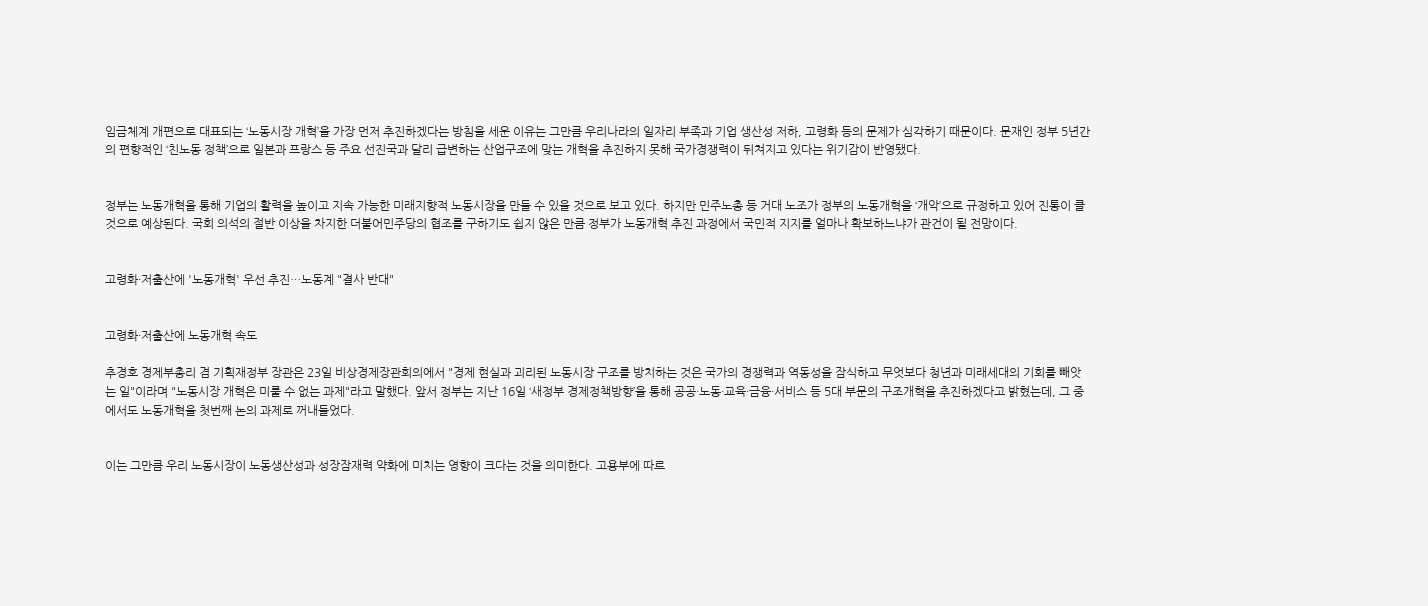임금체계 개편으로 대표되는 ‘노동시장 개혁’을 가장 먼저 추진하겠다는 방침을 세운 이유는 그만큼 우리나라의 일자리 부족과 기업 생산성 저하, 고령화 등의 문제가 심각하기 때문이다. 문재인 정부 5년간의 편향적인 ‘친노동 정책’으로 일본과 프랑스 등 주요 선진국과 달리 급변하는 산업구조에 맞는 개혁을 추진하지 못해 국가경쟁력이 뒤쳐지고 있다는 위기감이 반영됐다.


정부는 노동개혁을 통해 기업의 활력을 높이고 지속 가능한 미래지향적 노동시장을 만들 수 있을 것으로 보고 있다. 하지만 민주노총 등 거대 노조가 정부의 노동개혁을 ‘개악’으로 규정하고 있어 진통이 클 것으로 예상된다. 국회 의석의 절반 이상을 차지한 더불어민주당의 협조를 구하기도 쉽지 않은 만큼 정부가 노동개혁 추진 과정에서 국민적 지지를 얼마나 확보하느냐가 관건이 될 전망이다.


고령화·저출산에 '노동개혁' 우선 추진…노동계 "결사 반대"


고령화·저출산에 노동개혁 속도

추경호 경제부총리 겸 기획재정부 장관은 23일 비상경제장관회의에서 "경제 현실과 괴리된 노동시장 구조를 방치하는 것은 국가의 경쟁력과 역동성을 잠식하고 무엇보다 청년과 미래세대의 기회를 빼앗는 일"이라며 "노동시장 개혁은 미룰 수 없는 과제"라고 말했다. 앞서 정부는 지난 16일 ‘새정부 경제정책방향’을 통해 공공·노동·교육·금융·서비스 등 5대 부문의 구조개혁을 추진하겠다고 밝혔는데, 그 중에서도 노동개혁을 첫번째 논의 과제로 꺼내들었다.


이는 그만큼 우리 노동시장이 노동생산성과 성장잠재력 약화에 미치는 영향이 크다는 것을 의미한다. 고용부에 따르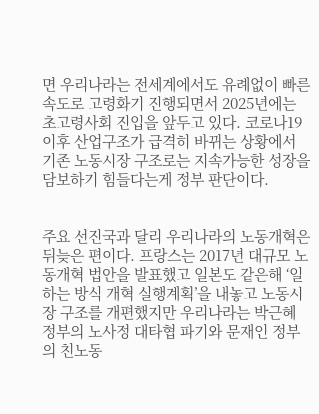면 우리나라는 전세계에서도 유례없이 빠른 속도로 고령화기 진행되면서 2025년에는 초고령사회 진입을 앞두고 있다. 코로나19 이후 산업구조가 급격히 바뀌는 상황에서 기존 노동시장 구조로는 지속가능한 성장을 담보하기 힘들다는게 정부 판단이다.


주요 선진국과 달리 우리나라의 노동개혁은 뒤늦은 편이다. 프랑스는 2017년 대규모 노동개혁 법안을 발표했고 일본도 같은해 ‘일하는 방식 개혁 실행계획’을 내놓고 노동시장 구조를 개편했지만 우리나라는 박근혜 정부의 노사정 대타협 파기와 문재인 정부의 친노동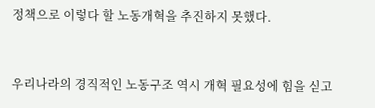정책으로 이렇다 할 노동개혁을 추진하지 못했다.


우리나라의 경직적인 노동구조 역시 개혁 필요성에 힘을 싣고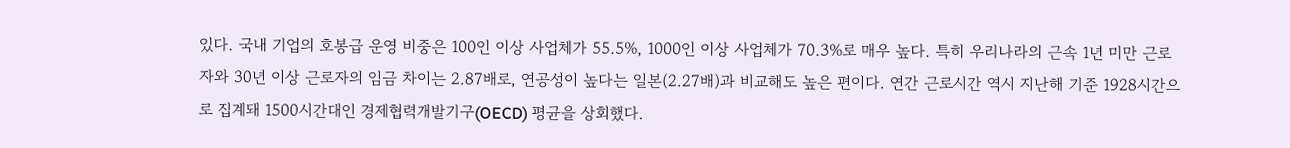있다. 국내 기업의 호봉급 운영 비중은 100인 이상 사업체가 55.5%, 1000인 이상 사업체가 70.3%로 매우 높다. 특히 우리나라의 근속 1년 미만 근로자와 30년 이상 근로자의 임금 차이는 2.87배로, 연공성이 높다는 일본(2.27배)과 비교해도 높은 편이다. 연간 근로시간 역시 지난해 기준 1928시간으로 집계돼 1500시간대인 경제협력개발기구(OECD) 평균을 상회했다.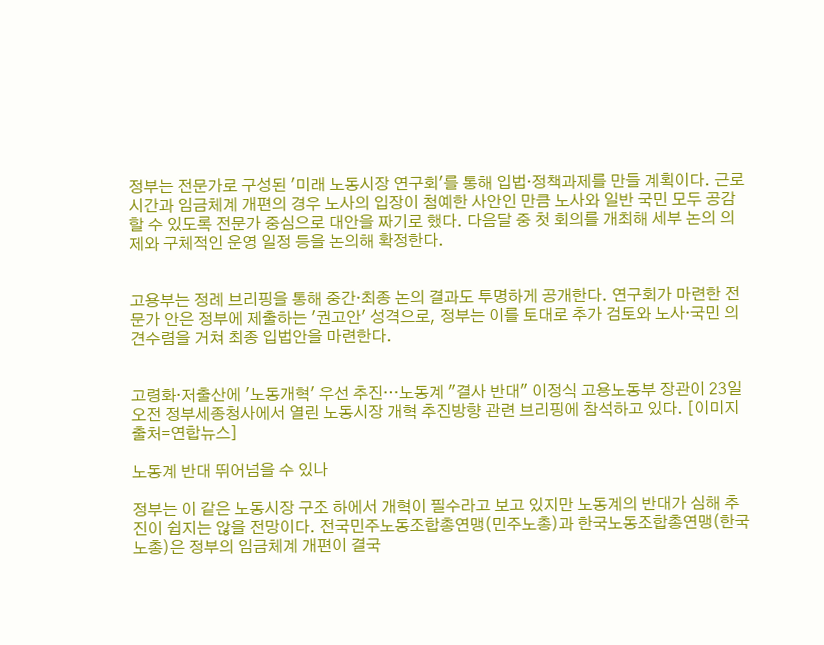정부는 전문가로 구성된 '미래 노동시장 연구회'를 통해 입법·정책과제를 만들 계획이다. 근로시간과 임금체계 개편의 경우 노사의 입장이 첨예한 사안인 만큼 노사와 일반 국민 모두 공감할 수 있도록 전문가 중심으로 대안을 짜기로 했다. 다음달 중 첫 회의를 개최해 세부 논의 의제와 구체적인 운영 일정 등을 논의해 확정한다.


고용부는 정례 브리핑을 통해 중간·최종 논의 결과도 투명하게 공개한다. 연구회가 마련한 전문가 안은 정부에 제출하는 '권고안' 성격으로, 정부는 이를 토대로 추가 검토와 노사·국민 의견수렴을 거쳐 최종 입법안을 마련한다.


고령화·저출산에 '노동개혁' 우선 추진…노동계 "결사 반대" 이정식 고용노동부 장관이 23일 오전 정부세종청사에서 열린 노동시장 개혁 추진방향 관련 브리핑에 참석하고 있다. [이미지출처=연합뉴스]

노동계 반대 뛰어넘을 수 있나

정부는 이 같은 노동시장 구조 하에서 개혁이 필수라고 보고 있지만 노동계의 반대가 심해 추진이 쉽지는 않을 전망이다. 전국민주노동조합총연맹(민주노총)과 한국노동조합총연맹(한국노총)은 정부의 임금체계 개편이 결국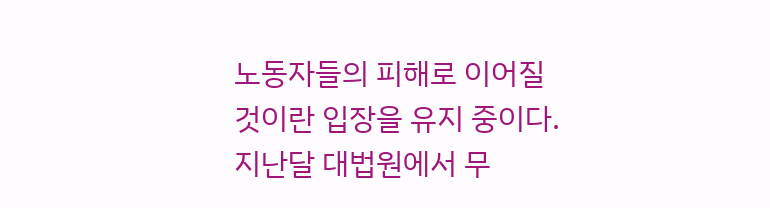노동자들의 피해로 이어질 것이란 입장을 유지 중이다. 지난달 대법원에서 무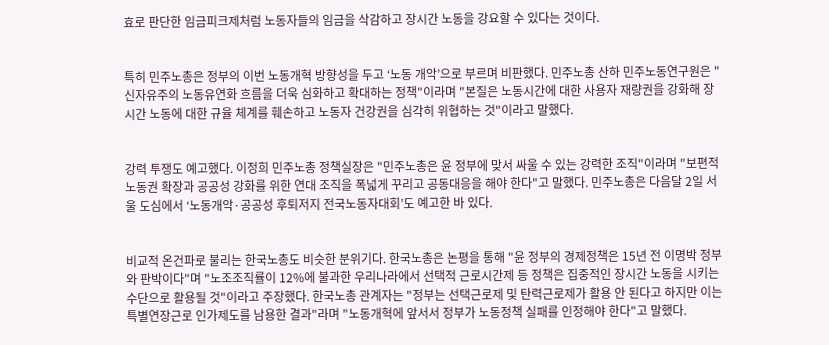효로 판단한 임금피크제처럼 노동자들의 임금을 삭감하고 장시간 노동을 강요할 수 있다는 것이다.


특히 민주노총은 정부의 이번 노동개혁 방향성을 두고 ‘노동 개악’으로 부르며 비판했다. 민주노총 산하 민주노동연구원은 "신자유주의 노동유연화 흐름을 더욱 심화하고 확대하는 정책"이라며 "본질은 노동시간에 대한 사용자 재량권을 강화해 장시간 노동에 대한 규율 체계를 훼손하고 노동자 건강권을 심각히 위협하는 것"이라고 말했다.


강력 투쟁도 예고했다. 이정희 민주노총 정책실장은 "민주노총은 윤 정부에 맞서 싸울 수 있는 강력한 조직"이라며 "보편적 노동권 확장과 공공성 강화를 위한 연대 조직을 폭넓게 꾸리고 공동대응을 해야 한다"고 말했다. 민주노총은 다음달 2일 서울 도심에서 ‘노동개악·공공성 후퇴저지 전국노동자대회’도 예고한 바 있다.


비교적 온건파로 불리는 한국노총도 비슷한 분위기다. 한국노총은 논평을 통해 "윤 정부의 경제정책은 15년 전 이명박 정부와 판박이다"며 "노조조직률이 12%에 불과한 우리나라에서 선택적 근로시간제 등 정책은 집중적인 장시간 노동을 시키는 수단으로 활용될 것"이라고 주장했다. 한국노총 관계자는 "정부는 선택근로제 및 탄력근로제가 활용 안 된다고 하지만 이는 특별연장근로 인가제도를 남용한 결과"라며 "노동개혁에 앞서서 정부가 노동정책 실패를 인정해야 한다"고 말했다.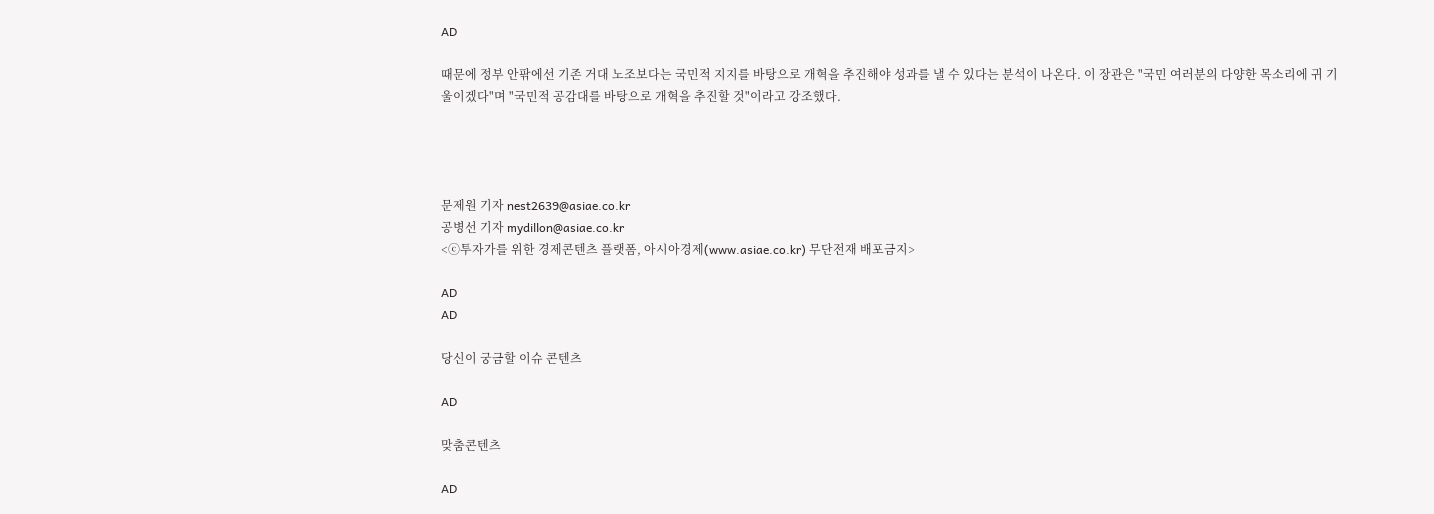AD

때문에 정부 안팎에선 기존 거대 노조보다는 국민적 지지를 바탕으로 개혁을 추진해야 성과를 낼 수 있다는 분석이 나온다. 이 장관은 "국민 여러분의 다양한 목소리에 귀 기울이겠다"며 "국민적 공감대를 바탕으로 개혁을 추진할 것"이라고 강조했다.




문제원 기자 nest2639@asiae.co.kr
공병선 기자 mydillon@asiae.co.kr
<ⓒ투자가를 위한 경제콘텐츠 플랫폼, 아시아경제(www.asiae.co.kr) 무단전재 배포금지>

AD
AD

당신이 궁금할 이슈 콘텐츠

AD

맞춤콘텐츠

AD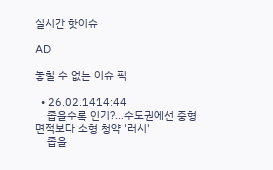실시간 핫이슈

AD

놓칠 수 없는 이슈 픽

  • 26.02.1414:44
    좁을수록 인기?…수도권에선 중형 면적보다 소형 청약 '러시'
    좁을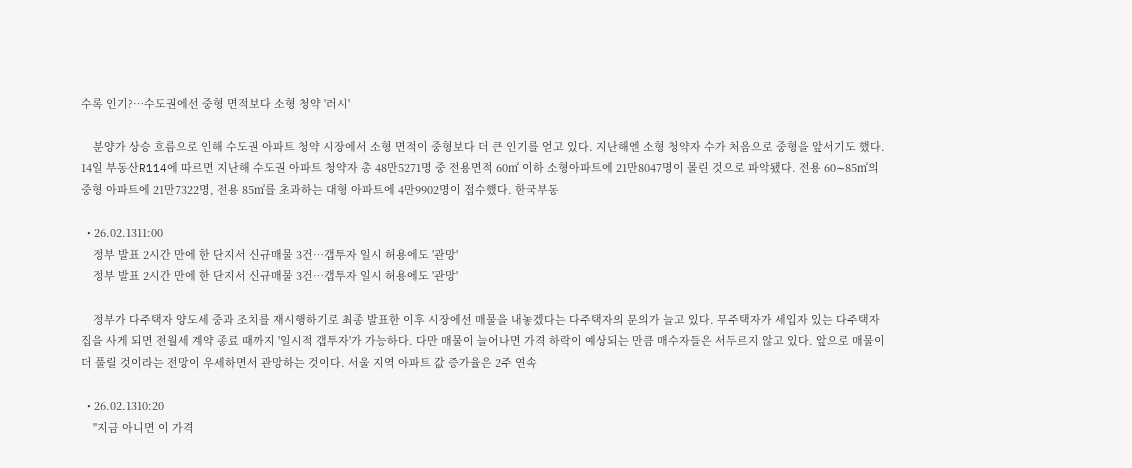수록 인기?…수도권에선 중형 면적보다 소형 청약 '러시'

    분양가 상승 흐름으로 인해 수도권 아파트 청약 시장에서 소형 면적이 중형보다 더 큰 인기를 얻고 있다. 지난해엔 소형 청약자 수가 처음으로 중형을 앞서기도 했다. 14일 부동산R114에 따르면 지난해 수도권 아파트 청약자 총 48만5271명 중 전용면적 60㎡ 이하 소형아파트에 21만8047명이 몰린 것으로 파악됐다. 전용 60∼85㎡의 중형 아파트에 21만7322명, 전용 85㎡를 초과하는 대형 아파트에 4만9902명이 접수했다. 한국부동

  • 26.02.1311:00
    정부 발표 2시간 만에 한 단지서 신규매물 3건…갭투자 일시 허용에도 '관망'
    정부 발표 2시간 만에 한 단지서 신규매물 3건…갭투자 일시 허용에도 '관망'

    정부가 다주택자 양도세 중과 조치를 재시행하기로 최종 발표한 이후 시장에선 매물을 내놓겠다는 다주택자의 문의가 늘고 있다. 무주택자가 세입자 있는 다주택자 집을 사게 되면 전월세 계약 종료 때까지 '일시적 갭투자'가 가능하다. 다만 매물이 늘어나면 가격 하락이 예상되는 만큼 매수자들은 서두르지 않고 있다. 앞으로 매물이 더 풀릴 것이라는 전망이 우세하면서 관망하는 것이다. 서울 지역 아파트 값 증가율은 2주 연속

  • 26.02.1310:20
    "지금 아니면 이 가격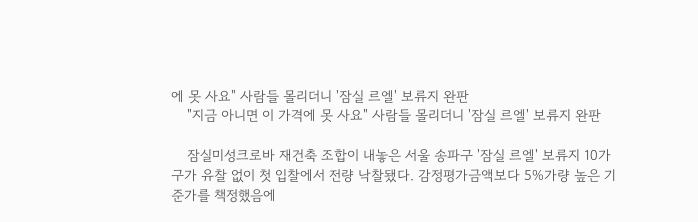에 못 사요" 사람들 몰리더니 '잠실 르엘' 보류지 완판
    "지금 아니면 이 가격에 못 사요" 사람들 몰리더니 '잠실 르엘' 보류지 완판

    잠실미성크로바 재건축 조합이 내놓은 서울 송파구 '잠실 르엘' 보류지 10가구가 유찰 없이 첫 입찰에서 전량 낙찰됐다. 감정평가금액보다 5%가량 높은 기준가를 책정했음에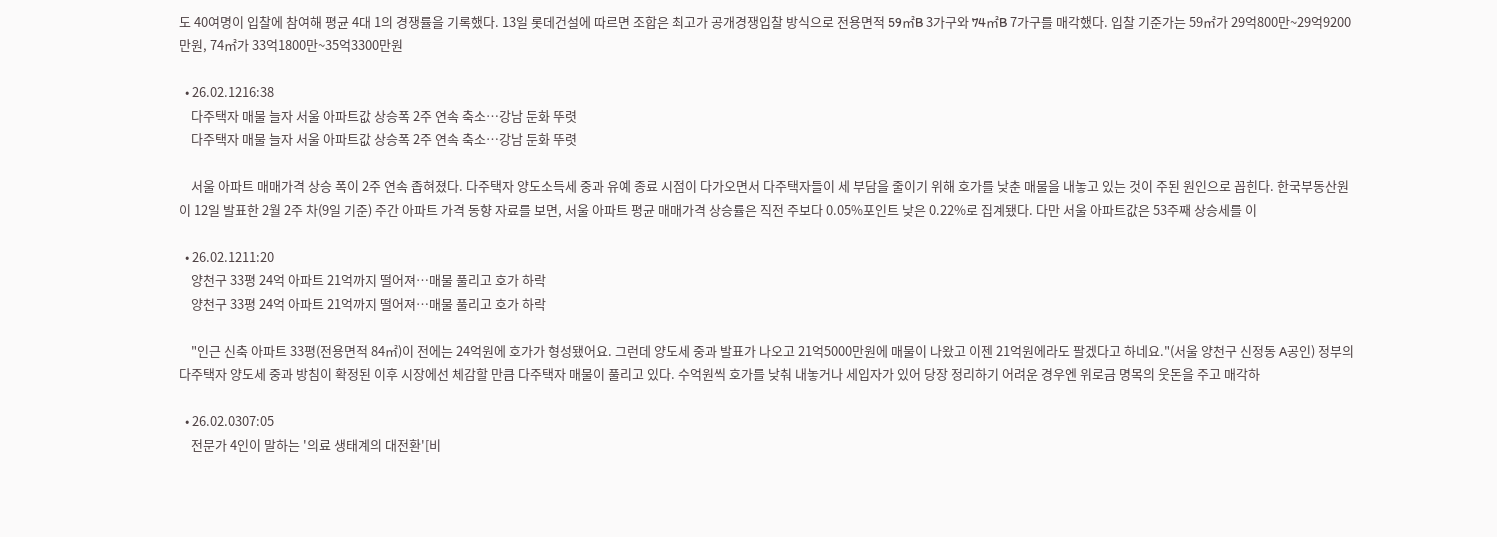도 40여명이 입찰에 참여해 평균 4대 1의 경쟁률을 기록했다. 13일 롯데건설에 따르면 조합은 최고가 공개경쟁입찰 방식으로 전용면적 59㎡B 3가구와 74㎡B 7가구를 매각했다. 입찰 기준가는 59㎡가 29억800만~29억9200만원, 74㎡가 33억1800만~35억3300만원

  • 26.02.1216:38
    다주택자 매물 늘자 서울 아파트값 상승폭 2주 연속 축소…강남 둔화 뚜렷
    다주택자 매물 늘자 서울 아파트값 상승폭 2주 연속 축소…강남 둔화 뚜렷

    서울 아파트 매매가격 상승 폭이 2주 연속 좁혀졌다. 다주택자 양도소득세 중과 유예 종료 시점이 다가오면서 다주택자들이 세 부담을 줄이기 위해 호가를 낮춘 매물을 내놓고 있는 것이 주된 원인으로 꼽힌다. 한국부동산원이 12일 발표한 2월 2주 차(9일 기준) 주간 아파트 가격 동향 자료를 보면, 서울 아파트 평균 매매가격 상승률은 직전 주보다 0.05%포인트 낮은 0.22%로 집계됐다. 다만 서울 아파트값은 53주째 상승세를 이

  • 26.02.1211:20
    양천구 33평 24억 아파트 21억까지 떨어져…매물 풀리고 호가 하락
    양천구 33평 24억 아파트 21억까지 떨어져…매물 풀리고 호가 하락

    "인근 신축 아파트 33평(전용면적 84㎡)이 전에는 24억원에 호가가 형성됐어요. 그런데 양도세 중과 발표가 나오고 21억5000만원에 매물이 나왔고 이젠 21억원에라도 팔겠다고 하네요."(서울 양천구 신정동 A공인) 정부의 다주택자 양도세 중과 방침이 확정된 이후 시장에선 체감할 만큼 다주택자 매물이 풀리고 있다. 수억원씩 호가를 낮춰 내놓거나 세입자가 있어 당장 정리하기 어려운 경우엔 위로금 명목의 웃돈을 주고 매각하

  • 26.02.0307:05
    전문가 4인이 말하는 '의료 생태계의 대전환'[비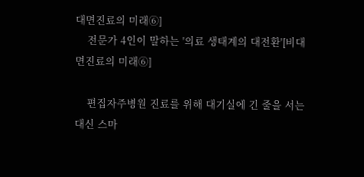대면진료의 미래⑥]
    전문가 4인이 말하는 '의료 생태계의 대전환'[비대면진료의 미래⑥]

    편집자주병원 진료를 위해 대기실에 긴 줄을 서는 대신 스마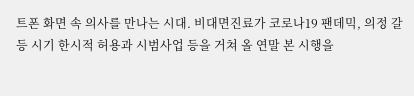트폰 화면 속 의사를 만나는 시대. 비대면진료가 코로나19 팬데믹, 의정 갈등 시기 한시적 허용과 시범사업 등을 거쳐 올 연말 본 시행을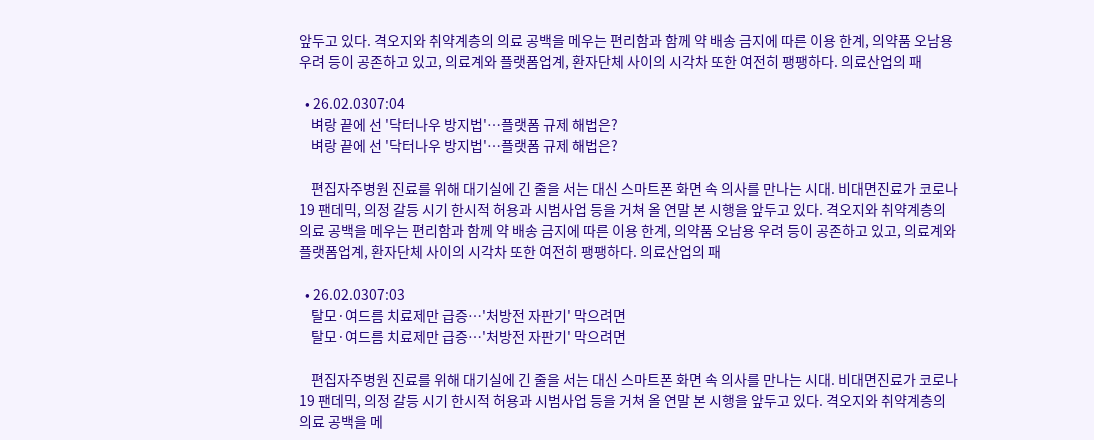앞두고 있다. 격오지와 취약계층의 의료 공백을 메우는 편리함과 함께 약 배송 금지에 따른 이용 한계, 의약품 오남용 우려 등이 공존하고 있고, 의료계와 플랫폼업계, 환자단체 사이의 시각차 또한 여전히 팽팽하다. 의료산업의 패

  • 26.02.0307:04
    벼랑 끝에 선 '닥터나우 방지법'…플랫폼 규제 해법은?
    벼랑 끝에 선 '닥터나우 방지법'…플랫폼 규제 해법은?

    편집자주병원 진료를 위해 대기실에 긴 줄을 서는 대신 스마트폰 화면 속 의사를 만나는 시대. 비대면진료가 코로나19 팬데믹, 의정 갈등 시기 한시적 허용과 시범사업 등을 거쳐 올 연말 본 시행을 앞두고 있다. 격오지와 취약계층의 의료 공백을 메우는 편리함과 함께 약 배송 금지에 따른 이용 한계, 의약품 오남용 우려 등이 공존하고 있고, 의료계와 플랫폼업계, 환자단체 사이의 시각차 또한 여전히 팽팽하다. 의료산업의 패

  • 26.02.0307:03
    탈모·여드름 치료제만 급증…'처방전 자판기' 막으려면
    탈모·여드름 치료제만 급증…'처방전 자판기' 막으려면

    편집자주병원 진료를 위해 대기실에 긴 줄을 서는 대신 스마트폰 화면 속 의사를 만나는 시대. 비대면진료가 코로나19 팬데믹, 의정 갈등 시기 한시적 허용과 시범사업 등을 거쳐 올 연말 본 시행을 앞두고 있다. 격오지와 취약계층의 의료 공백을 메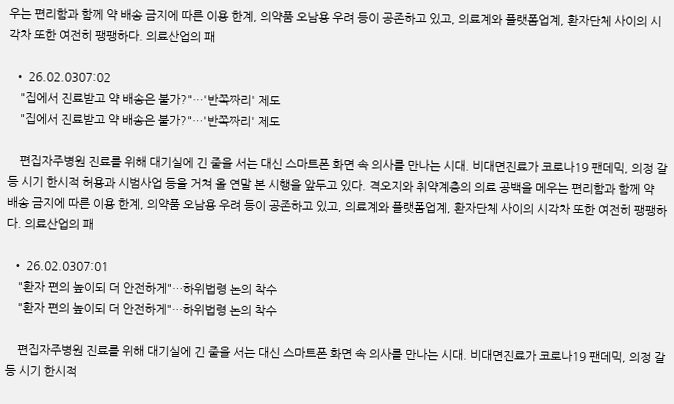우는 편리함과 함께 약 배송 금지에 따른 이용 한계, 의약품 오남용 우려 등이 공존하고 있고, 의료계와 플랫폼업계, 환자단체 사이의 시각차 또한 여전히 팽팽하다. 의료산업의 패

  • 26.02.0307:02
    "집에서 진료받고 약 배송은 불가?"…'반쪽짜리' 제도
    "집에서 진료받고 약 배송은 불가?"…'반쪽짜리' 제도

    편집자주병원 진료를 위해 대기실에 긴 줄을 서는 대신 스마트폰 화면 속 의사를 만나는 시대. 비대면진료가 코로나19 팬데믹, 의정 갈등 시기 한시적 허용과 시범사업 등을 거쳐 올 연말 본 시행을 앞두고 있다. 격오지와 취약계층의 의료 공백을 메우는 편리함과 함께 약 배송 금지에 따른 이용 한계, 의약품 오남용 우려 등이 공존하고 있고, 의료계와 플랫폼업계, 환자단체 사이의 시각차 또한 여전히 팽팽하다. 의료산업의 패

  • 26.02.0307:01
    "환자 편의 높이되 더 안전하게"…하위법령 논의 착수
    "환자 편의 높이되 더 안전하게"…하위법령 논의 착수

    편집자주병원 진료를 위해 대기실에 긴 줄을 서는 대신 스마트폰 화면 속 의사를 만나는 시대. 비대면진료가 코로나19 팬데믹, 의정 갈등 시기 한시적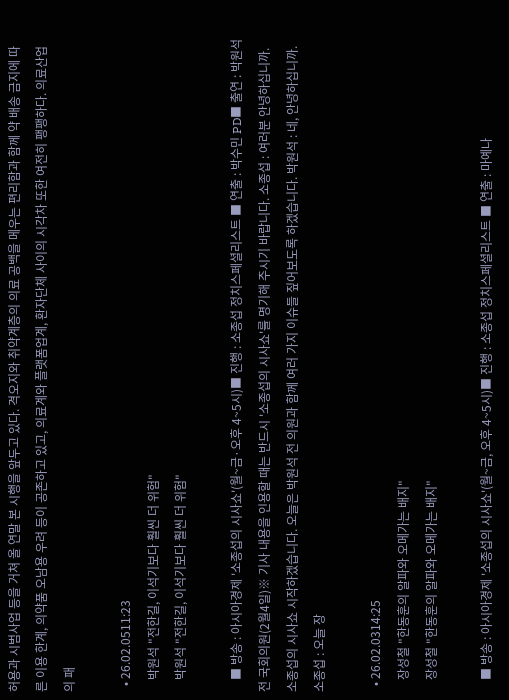허용과 시범사업 등을 거쳐 올 연말 본 시행을 앞두고 있다. 격오지와 취약계층의 의료 공백을 메우는 편리함과 함께 약 배송 금지에 따른 이용 한계, 의약품 오남용 우려 등이 공존하고 있고, 의료계와 플랫폼업계, 환자단체 사이의 시각차 또한 여전히 팽팽하다. 의료산업의 패

  • 26.02.0511:23
    박원석 "전한길, 이석기보다 훨씬 더 위험"
    박원석 "전한길, 이석기보다 훨씬 더 위험"

    ■ 방송 : 아시아경제 '소종섭의 시사쇼'(월~금·오후 4~5시)■ 진행 : 소종섭 정치스페셜리스트 ■ 연출 : 박수민 PD■ 출연 : 박원석 전 국회의원(2월4일)※ 기사 내용을 인용할 때는 반드시 '소종섭의 시사쇼'를 명기해 주시기 바랍니다. 소종섭 : 여러분 안녕하십니까. 소종섭의 시사쇼 시작하겠습니다. 오늘은 박원석 전 의원과 함께 여러 가지 이슈들 짚어보도록 하겠습니다. 박원석 : 네, 안녕하십니까. 소종섭 : 오늘 장

  • 26.02.0314:25
    장성철 "한동훈의 알파와 오메가는 배지"
    장성철 "한동훈의 알파와 오메가는 배지"

    ■ 방송 : 아시아경제 '소종섭의 시사쇼'(월~금, 오후 4~5시)■ 진행 : 소종섭 정치스페셜리스트 ■ 연출 : 마예나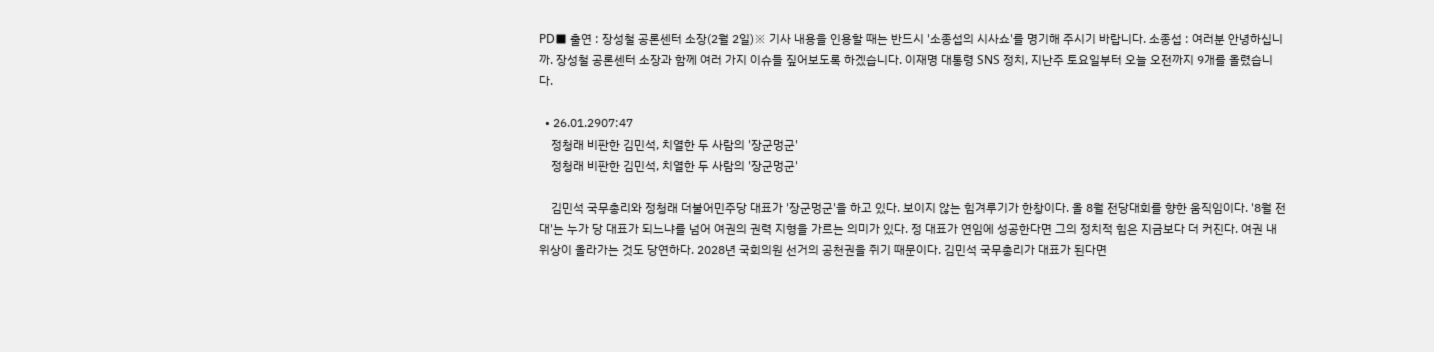PD■ 출연 : 장성철 공론센터 소장(2월 2일)※ 기사 내용을 인용할 때는 반드시 '소종섭의 시사쇼'를 명기해 주시기 바랍니다. 소종섭 : 여러분 안녕하십니까. 장성철 공론센터 소장과 함께 여러 가지 이슈들 짚어보도록 하겠습니다. 이재명 대통령 SNS 정치, 지난주 토요일부터 오늘 오전까지 9개를 올렸습니다.

  • 26.01.2907:47
    정청래 비판한 김민석, 치열한 두 사람의 '장군멍군'
    정청래 비판한 김민석, 치열한 두 사람의 '장군멍군'

    김민석 국무총리와 정청래 더불어민주당 대표가 '장군멍군'을 하고 있다. 보이지 않는 힘겨루기가 한창이다. 올 8월 전당대회를 향한 움직임이다. '8월 전대'는 누가 당 대표가 되느냐를 넘어 여권의 권력 지형을 가르는 의미가 있다. 정 대표가 연임에 성공한다면 그의 정치적 힘은 지금보다 더 커진다. 여권 내 위상이 올라가는 것도 당연하다. 2028년 국회의원 선거의 공천권을 쥐기 때문이다. 김민석 국무총리가 대표가 된다면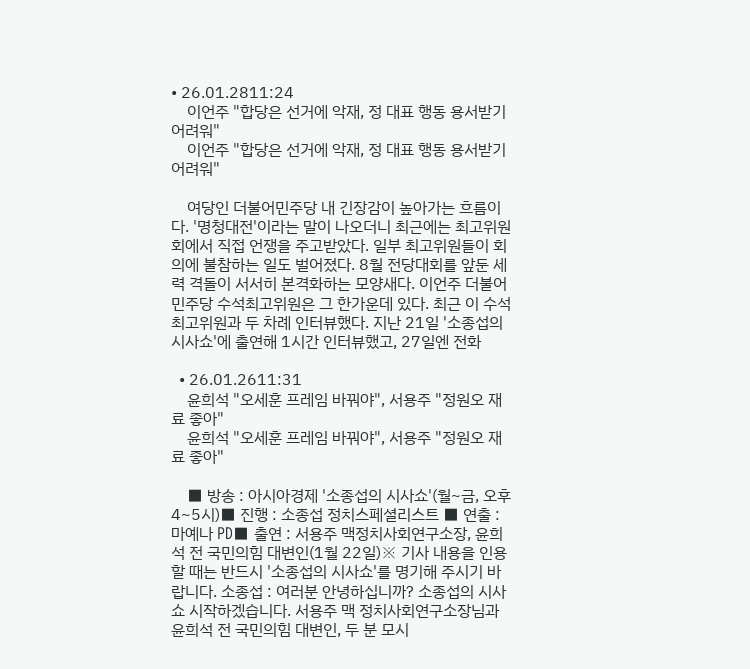• 26.01.2811:24
    이언주 "합당은 선거에 악재, 정 대표 행동 용서받기 어려워"
    이언주 "합당은 선거에 악재, 정 대표 행동 용서받기 어려워"

    여당인 더불어민주당 내 긴장감이 높아가는 흐름이다. '명청대전'이라는 말이 나오더니 최근에는 최고위원회에서 직접 언쟁을 주고받았다. 일부 최고위원들이 회의에 불참하는 일도 벌어졌다. 8월 전당대회를 앞둔 세력 격돌이 서서히 본격화하는 모양새다. 이언주 더불어민주당 수석최고위원은 그 한가운데 있다. 최근 이 수석최고위원과 두 차례 인터뷰했다. 지난 21일 '소종섭의 시사쇼'에 출연해 1시간 인터뷰했고, 27일엔 전화

  • 26.01.2611:31
    윤희석 "오세훈 프레임 바꿔야", 서용주 "정원오 재료 좋아"
    윤희석 "오세훈 프레임 바꿔야", 서용주 "정원오 재료 좋아"

    ■ 방송 : 아시아경제 '소종섭의 시사쇼'(월~금, 오후 4~5시)■ 진행 : 소종섭 정치스페셜리스트 ■ 연출 : 마예나 PD■ 출연 : 서용주 맥정치사회연구소장, 윤희석 전 국민의힘 대변인(1월 22일)※ 기사 내용을 인용할 때는 반드시 '소종섭의 시사쇼'를 명기해 주시기 바랍니다. 소종섭 : 여러분 안녕하십니까? 소종섭의 시사쇼 시작하겠습니다. 서용주 맥 정치사회연구소장님과 윤희석 전 국민의힘 대변인, 두 분 모시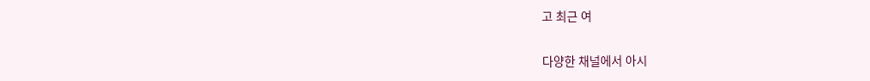고 최근 여


다양한 채널에서 아시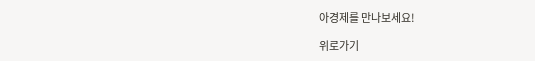아경제를 만나보세요!

위로가기